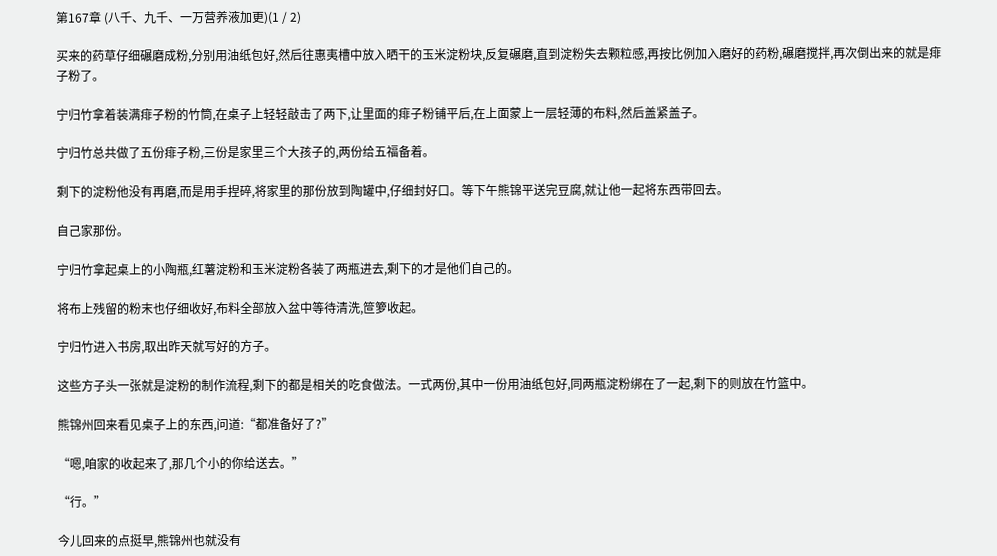第167章 (八千、九千、一万营养液加更)(1 / 2)

买来的药草仔细碾磨成粉,分别用油纸包好,然后往惠夷槽中放入晒干的玉米淀粉块,反复碾磨,直到淀粉失去颗粒感,再按比例加入磨好的药粉,碾磨搅拌,再次倒出来的就是痱子粉了。

宁归竹拿着装满痱子粉的竹筒,在桌子上轻轻敲击了两下,让里面的痱子粉铺平后,在上面蒙上一层轻薄的布料,然后盖紧盖子。

宁归竹总共做了五份痱子粉,三份是家里三个大孩子的,两份给五福备着。

剩下的淀粉他没有再磨,而是用手捏碎,将家里的那份放到陶罐中,仔细封好口。等下午熊锦平送完豆腐,就让他一起将东西带回去。

自己家那份。

宁归竹拿起桌上的小陶瓶,红薯淀粉和玉米淀粉各装了两瓶进去,剩下的才是他们自己的。

将布上残留的粉末也仔细收好,布料全部放入盆中等待清洗,笸箩收起。

宁归竹进入书房,取出昨天就写好的方子。

这些方子头一张就是淀粉的制作流程,剩下的都是相关的吃食做法。一式两份,其中一份用油纸包好,同两瓶淀粉绑在了一起,剩下的则放在竹篮中。

熊锦州回来看见桌子上的东西,问道:“都准备好了?”

“嗯,咱家的收起来了,那几个小的你给送去。”

“行。”

今儿回来的点挺早,熊锦州也就没有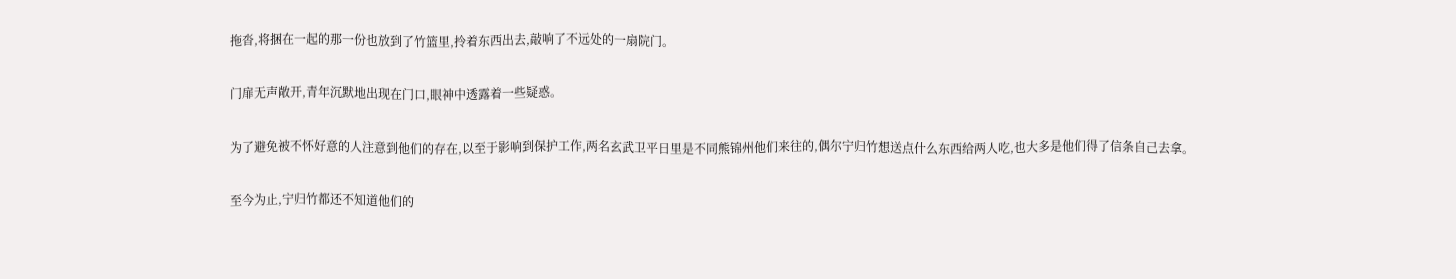拖沓,将捆在一起的那一份也放到了竹篮里,拎着东西出去,敲响了不远处的一扇院门。

门扉无声敞开,青年沉默地出现在门口,眼神中透露着一些疑惑。

为了避免被不怀好意的人注意到他们的存在,以至于影响到保护工作,两名玄武卫平日里是不同熊锦州他们来往的,偶尔宁归竹想送点什么东西给两人吃,也大多是他们得了信条自己去拿。

至今为止,宁归竹都还不知道他们的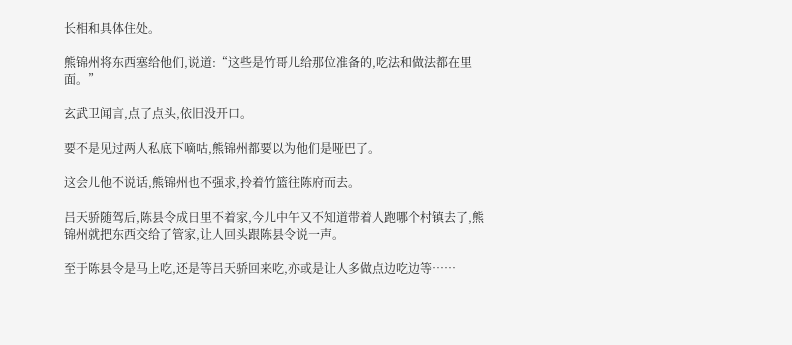长相和具体住处。

熊锦州将东西塞给他们,说道:“这些是竹哥儿给那位准备的,吃法和做法都在里面。”

玄武卫闻言,点了点头,依旧没开口。

要不是见过两人私底下嘀咕,熊锦州都要以为他们是哑巴了。

这会儿他不说话,熊锦州也不强求,拎着竹篮往陈府而去。

吕天骄随驾后,陈县令成日里不着家,今儿中午又不知道带着人跑哪个村镇去了,熊锦州就把东西交给了管家,让人回头跟陈县令说一声。

至于陈县令是马上吃,还是等吕天骄回来吃,亦或是让人多做点边吃边等……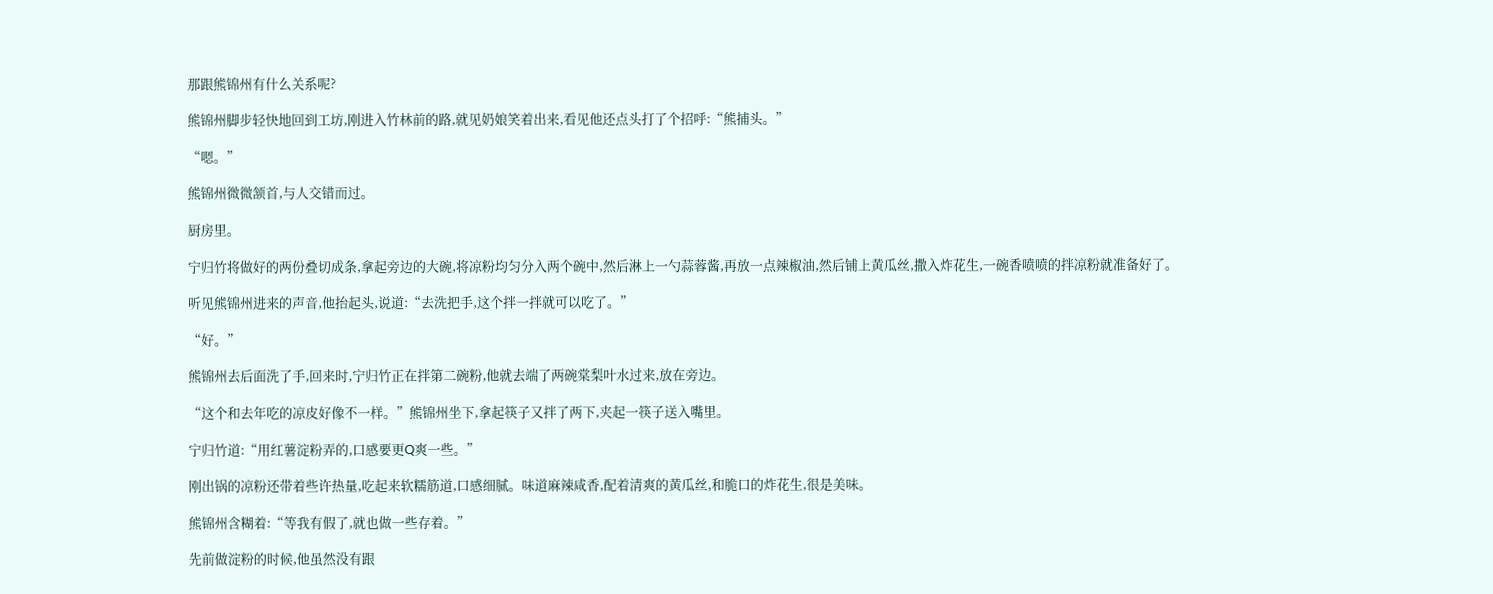那跟熊锦州有什么关系呢?

熊锦州脚步轻快地回到工坊,刚进入竹林前的路,就见奶娘笑着出来,看见他还点头打了个招呼:“熊捕头。”

“嗯。”

熊锦州微微颔首,与人交错而过。

厨房里。

宁归竹将做好的两份叠切成条,拿起旁边的大碗,将凉粉均匀分入两个碗中,然后淋上一勺蒜蓉酱,再放一点辣椒油,然后铺上黄瓜丝,撒入炸花生,一碗香喷喷的拌凉粉就准备好了。

听见熊锦州进来的声音,他抬起头,说道:“去洗把手,这个拌一拌就可以吃了。”

“好。”

熊锦州去后面洗了手,回来时,宁归竹正在拌第二碗粉,他就去端了两碗棠梨叶水过来,放在旁边。

“这个和去年吃的凉皮好像不一样。”熊锦州坐下,拿起筷子又拌了两下,夹起一筷子送入嘴里。

宁归竹道:“用红薯淀粉弄的,口感要更Q爽一些。”

刚出锅的凉粉还带着些许热量,吃起来软糯筋道,口感细腻。味道麻辣咸香,配着清爽的黄瓜丝,和脆口的炸花生,很是美味。

熊锦州含糊着:“等我有假了,就也做一些存着。”

先前做淀粉的时候,他虽然没有跟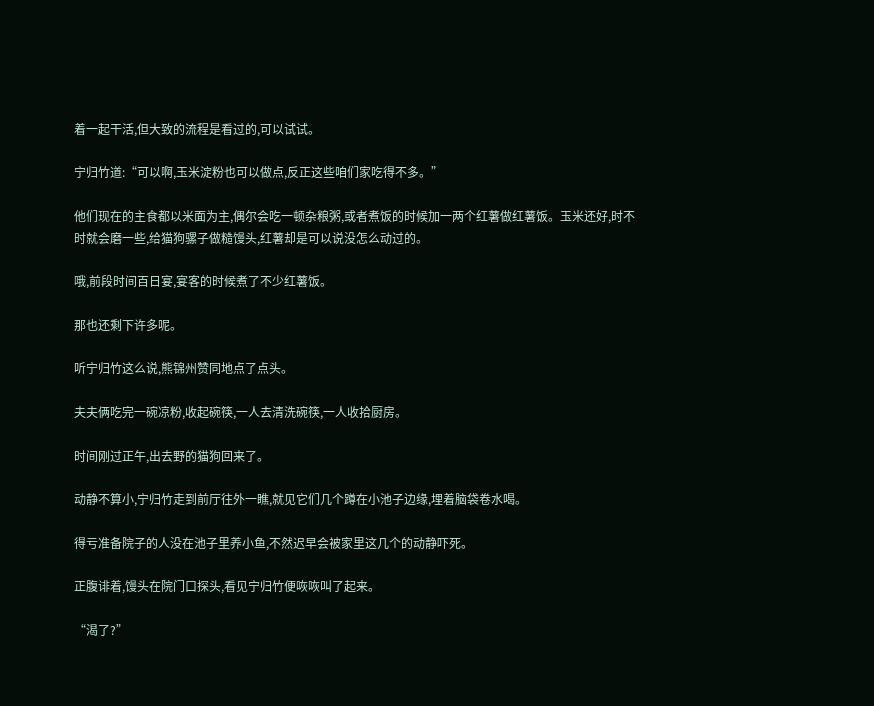着一起干活,但大致的流程是看过的,可以试试。

宁归竹道:“可以啊,玉米淀粉也可以做点,反正这些咱们家吃得不多。”

他们现在的主食都以米面为主,偶尔会吃一顿杂粮粥,或者煮饭的时候加一两个红薯做红薯饭。玉米还好,时不时就会磨一些,给猫狗骡子做糙馒头,红薯却是可以说没怎么动过的。

哦,前段时间百日宴,宴客的时候煮了不少红薯饭。

那也还剩下许多呢。

听宁归竹这么说,熊锦州赞同地点了点头。

夫夫俩吃完一碗凉粉,收起碗筷,一人去清洗碗筷,一人收拾厨房。

时间刚过正午,出去野的猫狗回来了。

动静不算小,宁归竹走到前厅往外一瞧,就见它们几个蹲在小池子边缘,埋着脑袋卷水喝。

得亏准备院子的人没在池子里养小鱼,不然迟早会被家里这几个的动静吓死。

正腹诽着,馒头在院门口探头,看见宁归竹便咴咴叫了起来。

“渴了?”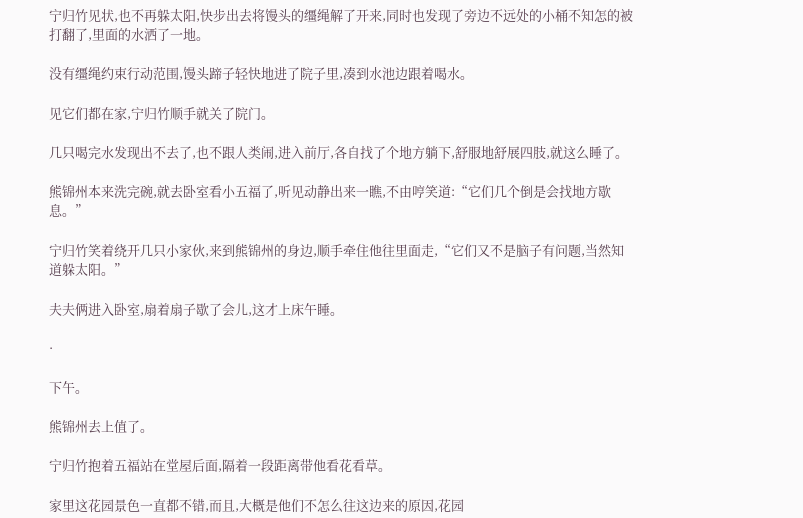宁归竹见状,也不再躲太阳,快步出去将馒头的缰绳解了开来,同时也发现了旁边不远处的小桶不知怎的被打翻了,里面的水洒了一地。

没有缰绳约束行动范围,馒头蹄子轻快地进了院子里,凑到水池边跟着喝水。

见它们都在家,宁归竹顺手就关了院门。

几只喝完水发现出不去了,也不跟人类闹,进入前厅,各自找了个地方躺下,舒服地舒展四肢,就这么睡了。

熊锦州本来洗完碗,就去卧室看小五福了,听见动静出来一瞧,不由哼笑道:“它们几个倒是会找地方歇息。”

宁归竹笑着绕开几只小家伙,来到熊锦州的身边,顺手牵住他往里面走,“它们又不是脑子有问题,当然知道躲太阳。”

夫夫俩进入卧室,扇着扇子歇了会儿,这才上床午睡。

·

下午。

熊锦州去上值了。

宁归竹抱着五福站在堂屋后面,隔着一段距离带他看花看草。

家里这花园景色一直都不错,而且,大概是他们不怎么往这边来的原因,花园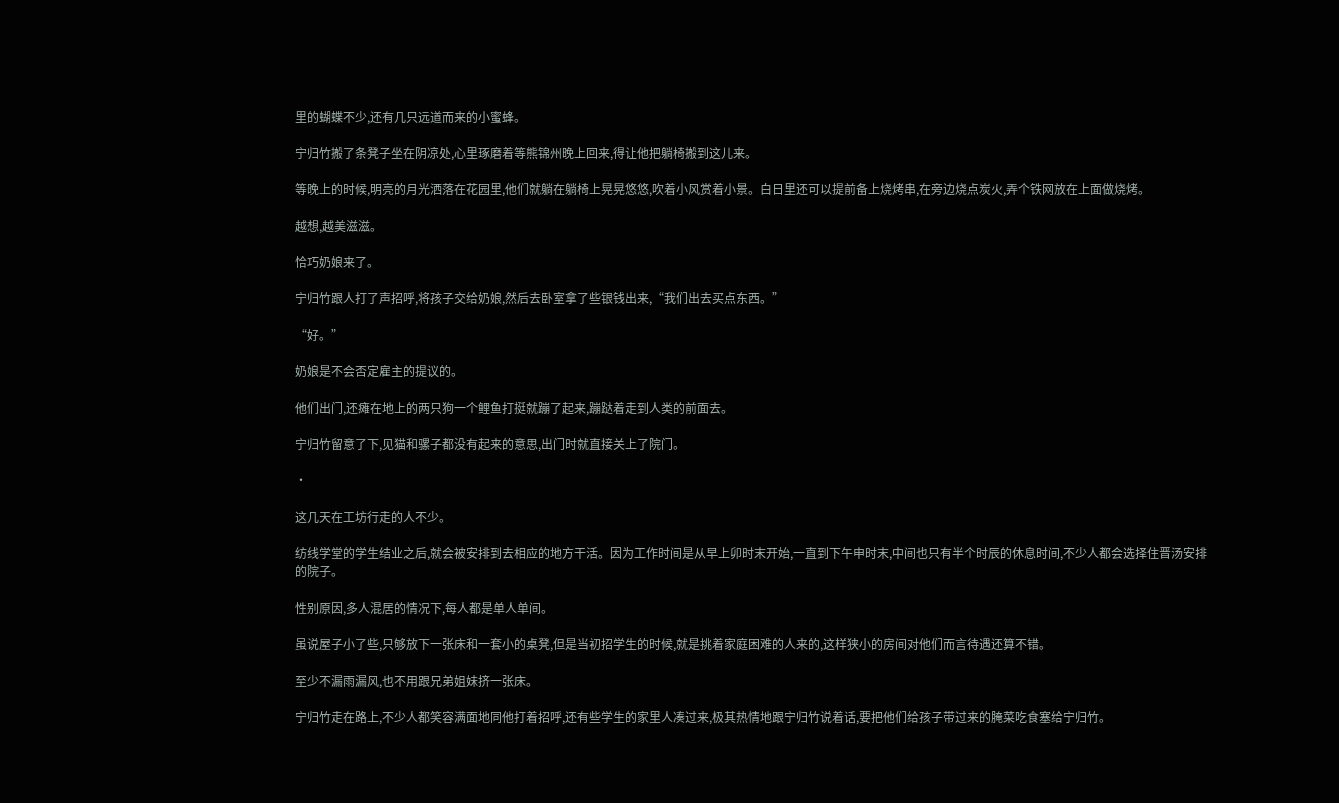里的蝴蝶不少,还有几只远道而来的小蜜蜂。

宁归竹搬了条凳子坐在阴凉处,心里琢磨着等熊锦州晚上回来,得让他把躺椅搬到这儿来。

等晚上的时候,明亮的月光洒落在花园里,他们就躺在躺椅上晃晃悠悠,吹着小风赏着小景。白日里还可以提前备上烧烤串,在旁边烧点炭火,弄个铁网放在上面做烧烤。

越想,越美滋滋。

恰巧奶娘来了。

宁归竹跟人打了声招呼,将孩子交给奶娘,然后去卧室拿了些银钱出来,“我们出去买点东西。”

“好。”

奶娘是不会否定雇主的提议的。

他们出门,还瘫在地上的两只狗一个鲤鱼打挺就蹦了起来,蹦跶着走到人类的前面去。

宁归竹留意了下,见猫和骡子都没有起来的意思,出门时就直接关上了院门。

·

这几天在工坊行走的人不少。

纺线学堂的学生结业之后,就会被安排到去相应的地方干活。因为工作时间是从早上卯时末开始,一直到下午申时末,中间也只有半个时辰的休息时间,不少人都会选择住晋汤安排的院子。

性别原因,多人混居的情况下,每人都是单人单间。

虽说屋子小了些,只够放下一张床和一套小的桌凳,但是当初招学生的时候,就是挑着家庭困难的人来的,这样狭小的房间对他们而言待遇还算不错。

至少不漏雨漏风,也不用跟兄弟姐妹挤一张床。

宁归竹走在路上,不少人都笑容满面地同他打着招呼,还有些学生的家里人凑过来,极其热情地跟宁归竹说着话,要把他们给孩子带过来的腌菜吃食塞给宁归竹。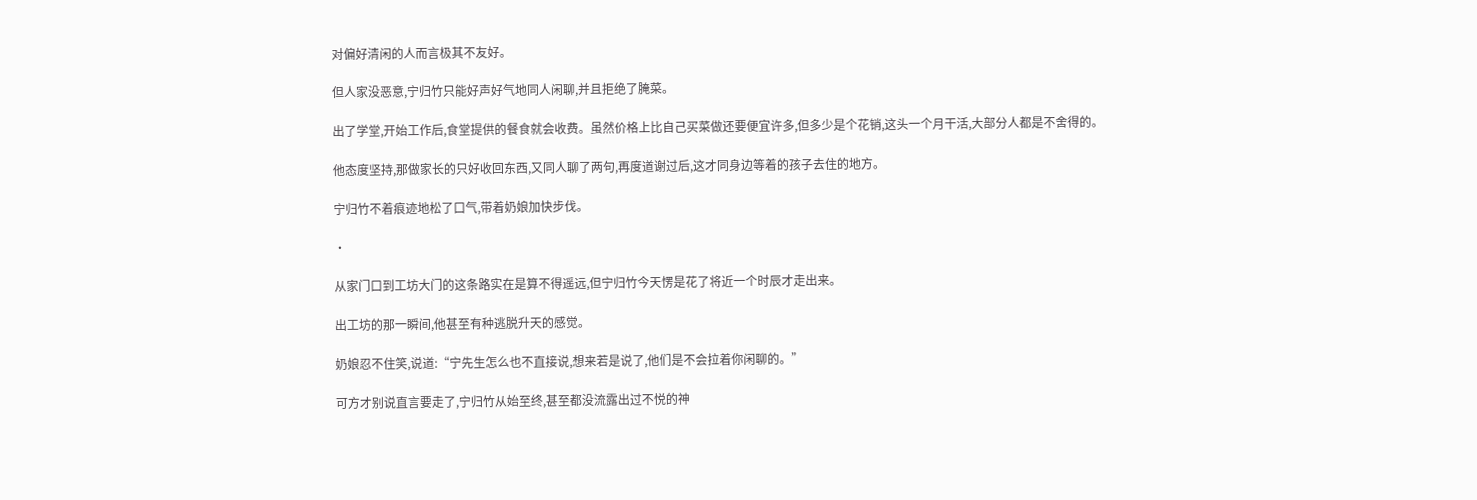对偏好清闲的人而言极其不友好。

但人家没恶意,宁归竹只能好声好气地同人闲聊,并且拒绝了腌菜。

出了学堂,开始工作后,食堂提供的餐食就会收费。虽然价格上比自己买菜做还要便宜许多,但多少是个花销,这头一个月干活,大部分人都是不舍得的。

他态度坚持,那做家长的只好收回东西,又同人聊了两句,再度道谢过后,这才同身边等着的孩子去住的地方。

宁归竹不着痕迹地松了口气,带着奶娘加快步伐。

·

从家门口到工坊大门的这条路实在是算不得遥远,但宁归竹今天愣是花了将近一个时辰才走出来。

出工坊的那一瞬间,他甚至有种逃脱升天的感觉。

奶娘忍不住笑,说道:“宁先生怎么也不直接说,想来若是说了,他们是不会拉着你闲聊的。”

可方才别说直言要走了,宁归竹从始至终,甚至都没流露出过不悦的神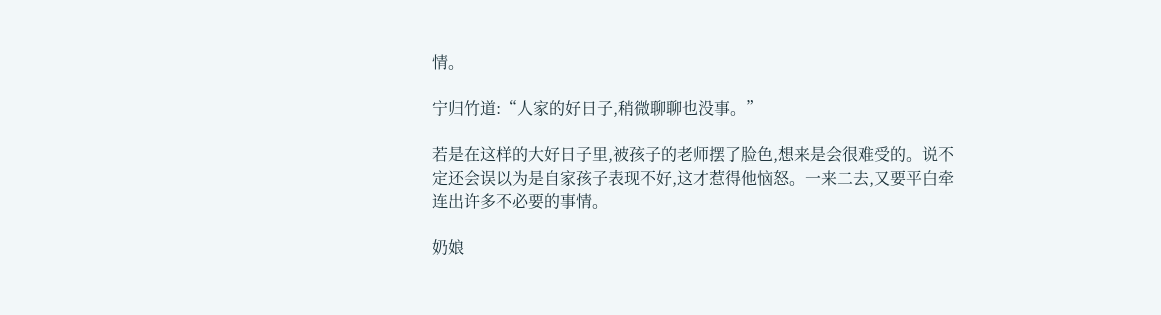情。

宁归竹道:“人家的好日子,稍微聊聊也没事。”

若是在这样的大好日子里,被孩子的老师摆了脸色,想来是会很难受的。说不定还会误以为是自家孩子表现不好,这才惹得他恼怒。一来二去,又要平白牵连出许多不必要的事情。

奶娘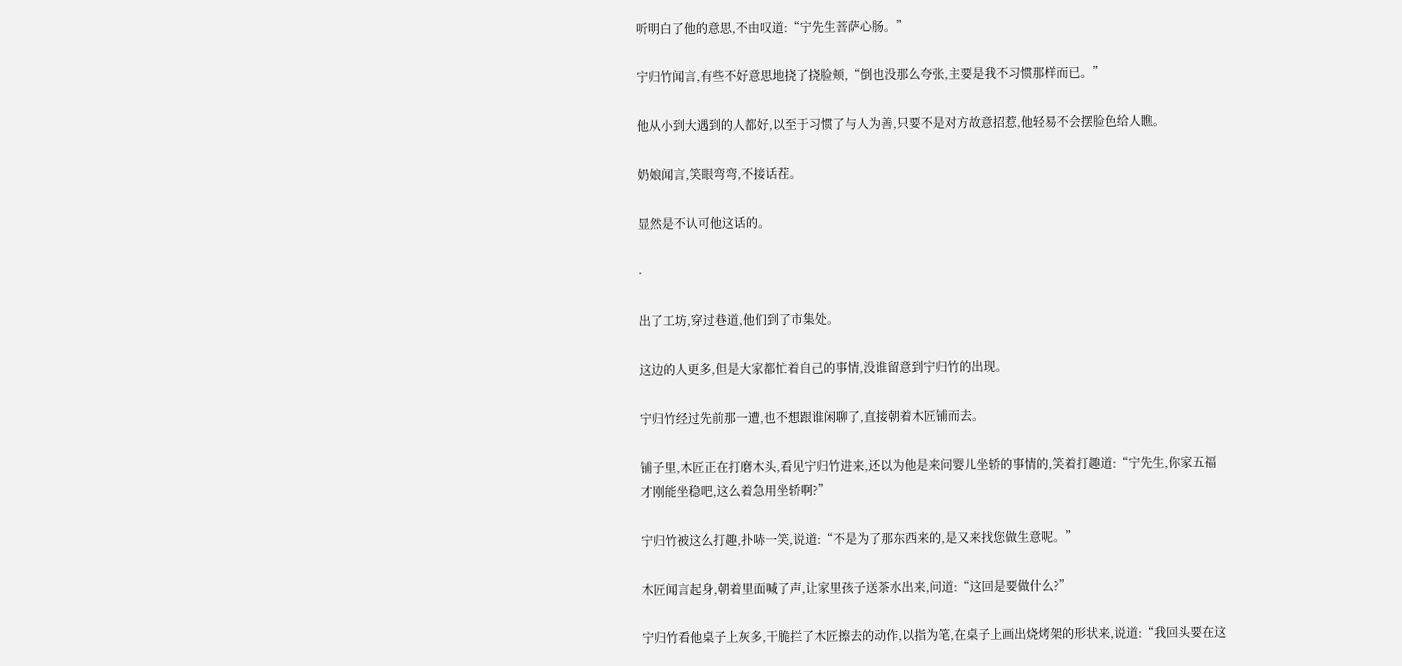听明白了他的意思,不由叹道:“宁先生菩萨心肠。”

宁归竹闻言,有些不好意思地挠了挠脸颊,“倒也没那么夸张,主要是我不习惯那样而已。”

他从小到大遇到的人都好,以至于习惯了与人为善,只要不是对方故意招惹,他轻易不会摆脸色给人瞧。

奶娘闻言,笑眼弯弯,不接话茬。

显然是不认可他这话的。

·

出了工坊,穿过巷道,他们到了市集处。

这边的人更多,但是大家都忙着自己的事情,没谁留意到宁归竹的出现。

宁归竹经过先前那一遭,也不想跟谁闲聊了,直接朝着木匠铺而去。

铺子里,木匠正在打磨木头,看见宁归竹进来,还以为他是来问婴儿坐轿的事情的,笑着打趣道:“宁先生,你家五福才刚能坐稳吧,这么着急用坐轿啊?”

宁归竹被这么打趣,扑哧一笑,说道:“不是为了那东西来的,是又来找您做生意呢。”

木匠闻言起身,朝着里面喊了声,让家里孩子送茶水出来,问道:“这回是要做什么?”

宁归竹看他桌子上灰多,干脆拦了木匠擦去的动作,以指为笔,在桌子上画出烧烤架的形状来,说道:“我回头要在这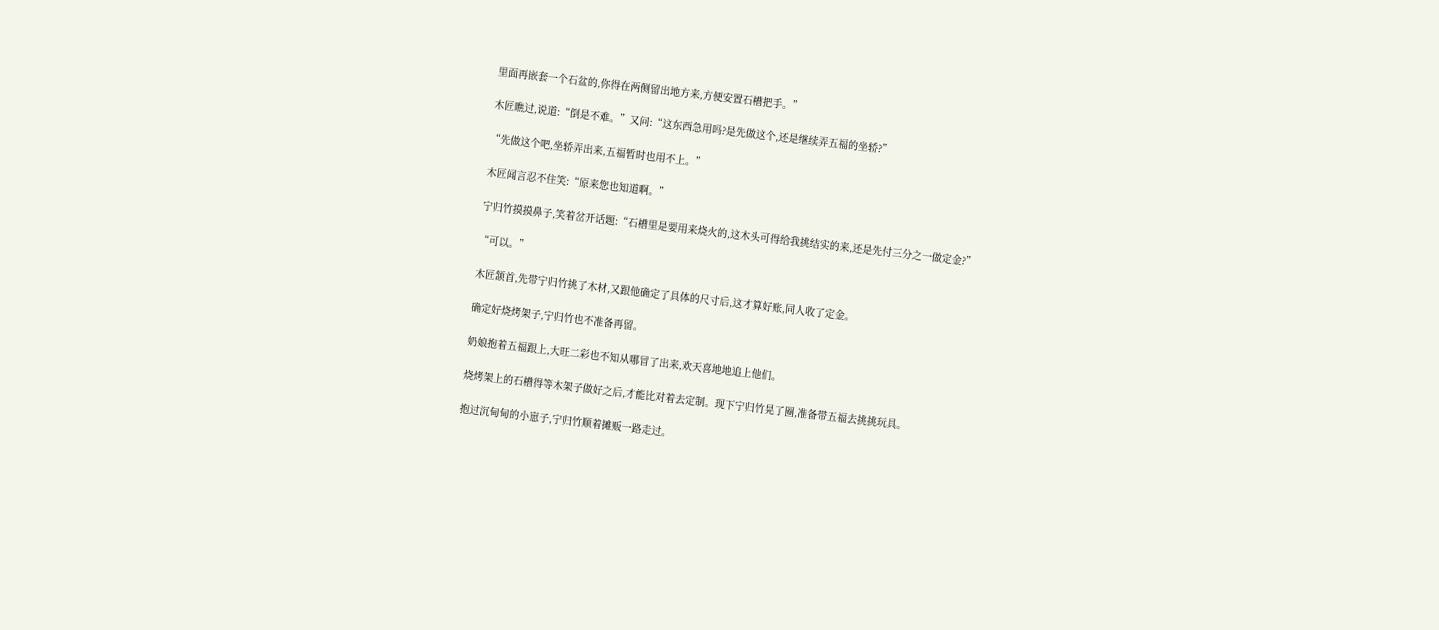里面再嵌套一个石盆的,你得在两侧留出地方来,方便安置石槽把手。”

木匠瞧过,说道:“倒是不难。”又问:“这东西急用吗?是先做这个,还是继续弄五福的坐轿?”

“先做这个吧,坐轿弄出来,五福暂时也用不上。”

木匠闻言忍不住笑:“原来您也知道啊。”

宁归竹摸摸鼻子,笑着岔开话题:“石槽里是要用来烧火的,这木头可得给我挑结实的来,还是先付三分之一做定金?”

“可以。”

木匠颔首,先带宁归竹挑了木材,又跟他确定了具体的尺寸后,这才算好账,同人收了定金。

确定好烧烤架子,宁归竹也不准备再留。

奶娘抱着五福跟上,大旺二彩也不知从哪冒了出来,欢天喜地地追上他们。

烧烤架上的石槽得等木架子做好之后,才能比对着去定制。现下宁归竹晃了圈,准备带五福去挑挑玩具。

抱过沉甸甸的小崽子,宁归竹顺着摊贩一路走过。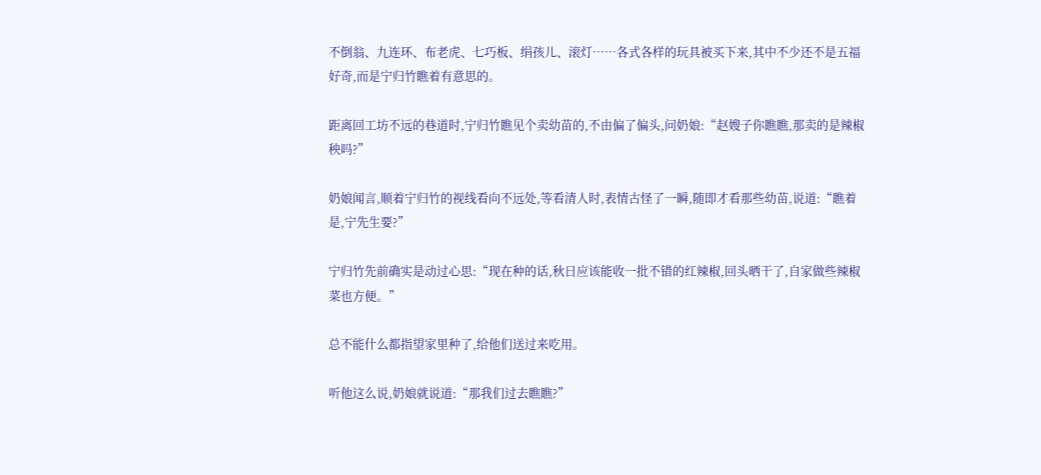不倒翁、九连环、布老虎、七巧板、绢孩儿、滚灯……各式各样的玩具被买下来,其中不少还不是五福好奇,而是宁归竹瞧着有意思的。

距离回工坊不远的巷道时,宁归竹瞧见个卖幼苗的,不由偏了偏头,问奶娘:“赵嫂子你瞧瞧,那卖的是辣椒秧吗?”

奶娘闻言,顺着宁归竹的视线看向不远处,等看清人时,表情古怪了一瞬,随即才看那些幼苗,说道:“瞧着是,宁先生要?”

宁归竹先前确实是动过心思:“现在种的话,秋日应该能收一批不错的红辣椒,回头晒干了,自家做些辣椒菜也方便。”

总不能什么都指望家里种了,给他们送过来吃用。

听他这么说,奶娘就说道:“那我们过去瞧瞧?”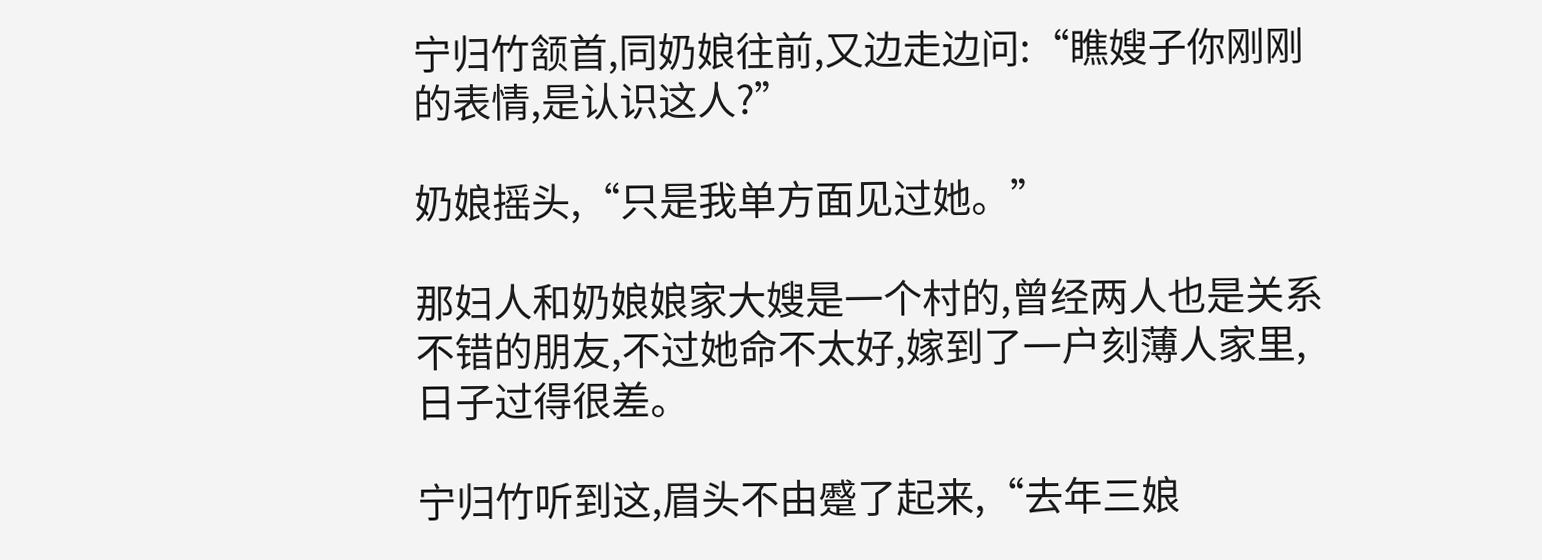宁归竹颔首,同奶娘往前,又边走边问:“瞧嫂子你刚刚的表情,是认识这人?”

奶娘摇头,“只是我单方面见过她。”

那妇人和奶娘娘家大嫂是一个村的,曾经两人也是关系不错的朋友,不过她命不太好,嫁到了一户刻薄人家里,日子过得很差。

宁归竹听到这,眉头不由蹙了起来,“去年三娘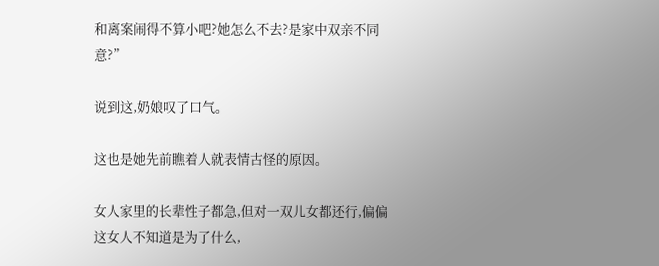和离案闹得不算小吧?她怎么不去?是家中双亲不同意?”

说到这,奶娘叹了口气。

这也是她先前瞧着人就表情古怪的原因。

女人家里的长辈性子都急,但对一双儿女都还行,偏偏这女人不知道是为了什么,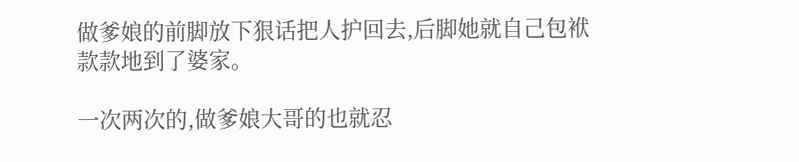做爹娘的前脚放下狠话把人护回去,后脚她就自己包袱款款地到了婆家。

一次两次的,做爹娘大哥的也就忍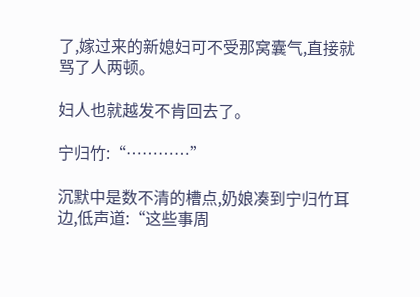了,嫁过来的新媳妇可不受那窝囊气,直接就骂了人两顿。

妇人也就越发不肯回去了。

宁归竹:“…………”

沉默中是数不清的槽点,奶娘凑到宁归竹耳边,低声道:“这些事周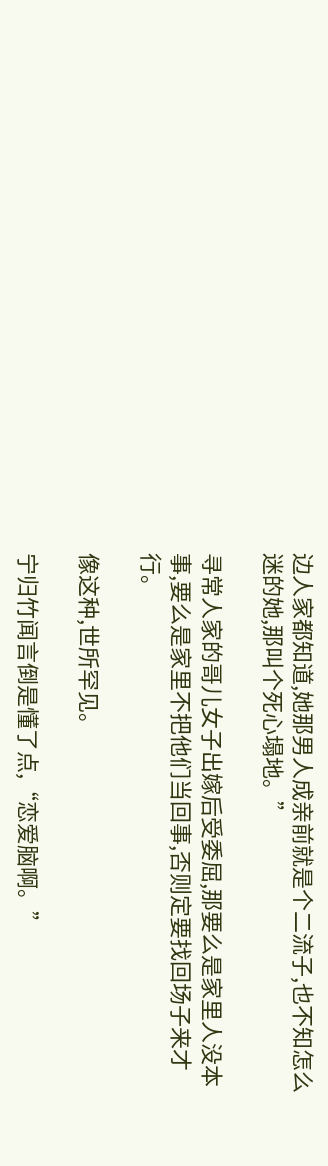边人家都知道,她那男人成亲前就是个二流子,也不知怎么迷的她,那叫个死心塌地。”

寻常人家的哥儿女子出嫁后受委屈,那要么是家里人没本事,要么是家里不把他们当回事,否则定要找回场子来才行。

像这种,世所罕见。

宁归竹闻言倒是懂了点,“恋爱脑啊。”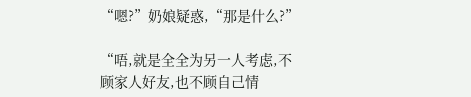“嗯?”奶娘疑惑,“那是什么?”

“唔,就是全全为另一人考虑,不顾家人好友,也不顾自己情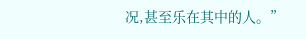况,甚至乐在其中的人。”